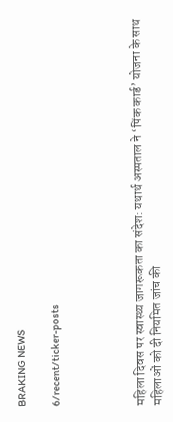BRAKING NEWS

6/recent/ticker-posts




महिला दिवस पर स्वास्थ्य जागरूकता का संदेश: यथार्थ अस्पताल ने ‘पिंक कार्ड’ योजना के साथ महिलाओं को दी नियमित जांच की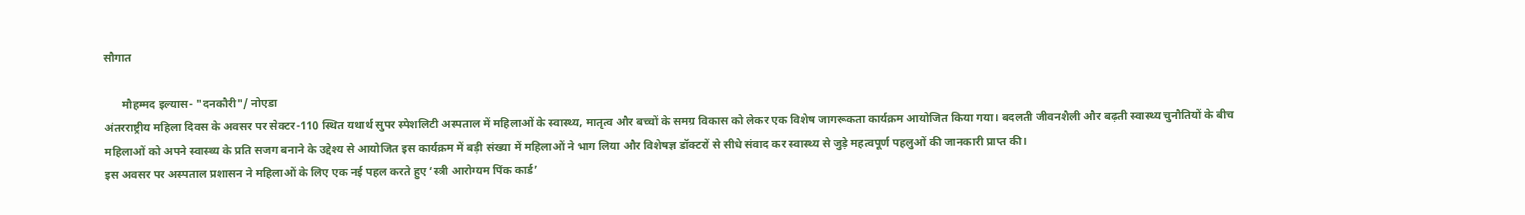सौगात

      मौहम्मद इल्यास- "दनकौरी"/ नोएडा
अंतरराष्ट्रीय महिला दिवस के अवसर पर सेक्टर-110 स्थित यथार्थ सुपर स्पेशलिटी अस्पताल में महिलाओं के स्वास्थ्य, मातृत्व और बच्चों के समग्र विकास को लेकर एक विशेष जागरूकता कार्यक्रम आयोजित किया गया। बदलती जीवनशैली और बढ़ती स्वास्थ्य चुनौतियों के बीच महिलाओं को अपने स्वास्थ्य के प्रति सजग बनाने के उद्देश्य से आयोजित इस कार्यक्रम में बड़ी संख्या में महिलाओं ने भाग लिया और विशेषज्ञ डॉक्टरों से सीधे संवाद कर स्वास्थ्य से जुड़े महत्वपूर्ण पहलुओं की जानकारी प्राप्त की।
इस अवसर पर अस्पताल प्रशासन ने महिलाओं के लिए एक नई पहल करते हुए ‘स्त्री आरोग्यम पिंक कार्ड’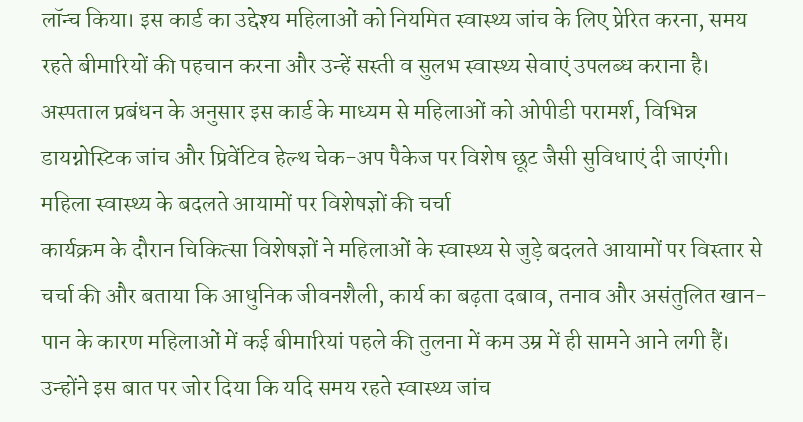लॉन्च किया। इस कार्ड का उद्देश्य महिलाओं को नियमित स्वास्थ्य जांच के लिए प्रेरित करना, समय रहते बीमारियों की पहचान करना और उन्हें सस्ती व सुलभ स्वास्थ्य सेवाएं उपलब्ध कराना है। अस्पताल प्रबंधन के अनुसार इस कार्ड के माध्यम से महिलाओं को ओपीडी परामर्श, विभिन्न डायग्नोस्टिक जांच और प्रिवेंटिव हेल्थ चेक-अप पैकेज पर विशेष छूट जैसी सुविधाएं दी जाएंगी।
महिला स्वास्थ्य के बदलते आयामों पर विशेषज्ञों की चर्चा
कार्यक्रम के दौरान चिकित्सा विशेषज्ञों ने महिलाओं के स्वास्थ्य से जुड़े बदलते आयामों पर विस्तार से चर्चा की और बताया कि आधुनिक जीवनशैली, कार्य का बढ़ता दबाव, तनाव और असंतुलित खान-पान के कारण महिलाओं में कई बीमारियां पहले की तुलना में कम उम्र में ही सामने आने लगी हैं। उन्होंने इस बात पर जोर दिया कि यदि समय रहते स्वास्थ्य जांच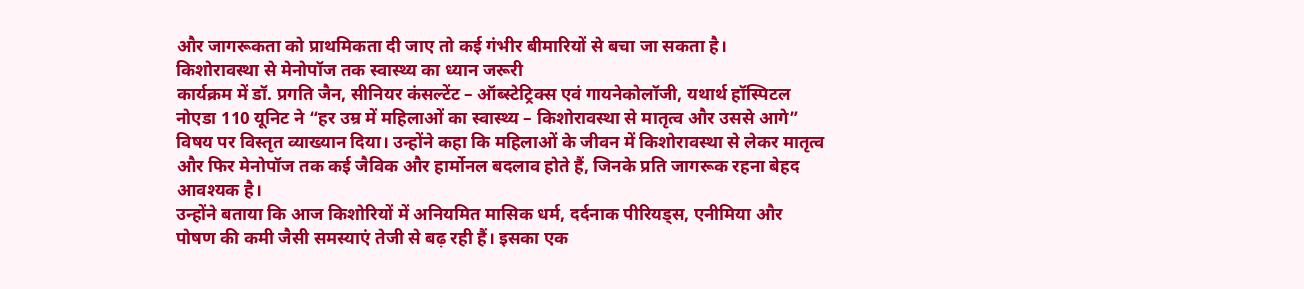और जागरूकता को प्राथमिकता दी जाए तो कई गंभीर बीमारियों से बचा जा सकता है।
किशोरावस्था से मेनोपॉज तक स्वास्थ्य का ध्यान जरूरी
कार्यक्रम में डॉ. प्रगति जैन, सीनियर कंसल्टेंट – ऑब्स्टेट्रिक्स एवं गायनेकोलॉजी, यथार्थ हॉस्पिटल नोएडा 110 यूनिट ने “हर उम्र में महिलाओं का स्वास्थ्य – किशोरावस्था से मातृत्व और उससे आगे” विषय पर विस्तृत व्याख्यान दिया। उन्होंने कहा कि महिलाओं के जीवन में किशोरावस्था से लेकर मातृत्व और फिर मेनोपॉज तक कई जैविक और हार्मोनल बदलाव होते हैं, जिनके प्रति जागरूक रहना बेहद आवश्यक है।
उन्होंने बताया कि आज किशोरियों में अनियमित मासिक धर्म, दर्दनाक पीरियड्स, एनीमिया और पोषण की कमी जैसी समस्याएं तेजी से बढ़ रही हैं। इसका एक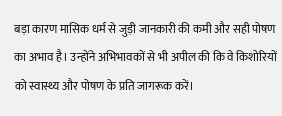बड़ा कारण मासिक धर्म से जुड़ी जानकारी की कमी और सही पोषण का अभाव है। उन्होंने अभिभावकों से भी अपील की कि वे किशोरियों को स्वास्थ्य और पोषण के प्रति जागरूक करें।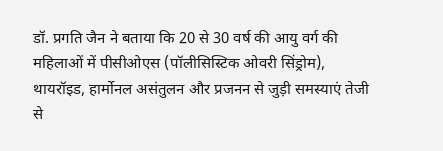डॉ. प्रगति जैन ने बताया कि 20 से 30 वर्ष की आयु वर्ग की महिलाओं में पीसीओएस (पॉलीसिस्टिक ओवरी सिंड्रोम), थायरॉइड, हार्मोनल असंतुलन और प्रजनन से जुड़ी समस्याएं तेजी से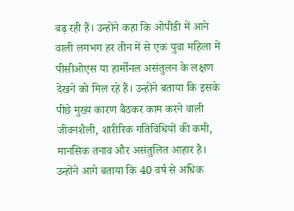बढ़ रही हैं। उन्होंने कहा कि ओपीडी में आने वाली लगभग हर तीन में से एक युवा महिला में पीसीओएस या हार्मोनल असंतुलन के लक्षण देखने को मिल रहे हैं। उन्होंने बताया कि इसके पीछे मुख्य कारण बैठकर काम करने वाली जीवनशैली, शारीरिक गतिविधियों की कमी, मानसिक तनाव और असंतुलित आहार है।
उन्होंने आगे बताया कि 40 वर्ष से अधिक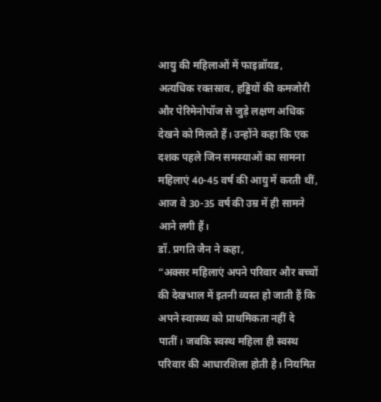आयु की महिलाओं में फाइब्रॉयड, अत्यधिक रक्तस्राव, हड्डियों की कमजोरी और पेरिमेनोपॉज से जुड़े लक्षण अधिक देखने को मिलते हैं। उन्होंने कहा कि एक दशक पहले जिन समस्याओं का सामना महिलाएं 40-45 वर्ष की आयु में करती थीं, आज वे 30-35 वर्ष की उम्र में ही सामने आने लगी हैं।
डॉ. प्रगति जैन ने कहा,
“अक्सर महिलाएं अपने परिवार और बच्चों की देखभाल में इतनी व्यस्त हो जाती हैं कि अपने स्वास्थ्य को प्राथमिकता नहीं दे पातीं। जबकि स्वस्थ महिला ही स्वस्थ परिवार की आधारशिला होती है। नियमित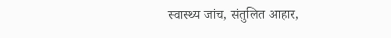स्वास्थ्य जांच, संतुलित आहार,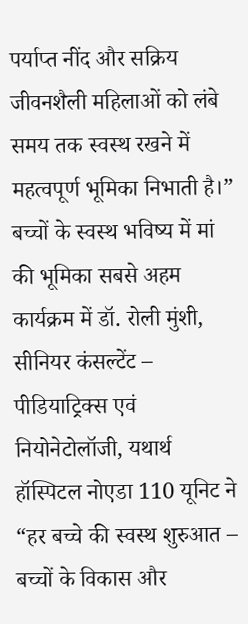पर्याप्त नींद और सक्रिय जीवनशैली महिलाओं को लंबे समय तक स्वस्थ रखने में महत्वपूर्ण भूमिका निभाती है।”
बच्चों के स्वस्थ भविष्य में मां की भूमिका सबसे अहम
कार्यक्रम में डॉ. रोली मुंशी, सीनियर कंसल्टेंट – पीडियाट्रिक्स एवं नियोनेटोलॉजी, यथार्थ हॉस्पिटल नोएडा 110 यूनिट ने “हर बच्चे की स्वस्थ शुरुआत – बच्चों के विकास और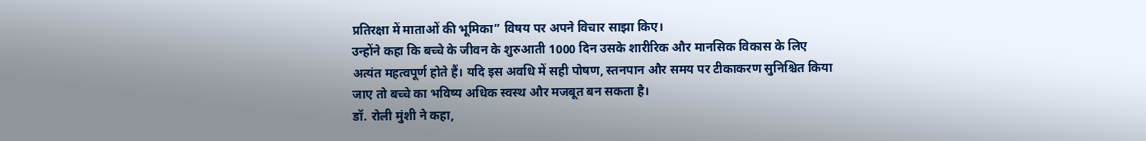प्रतिरक्षा में माताओं की भूमिका” विषय पर अपने विचार साझा किए।
उन्होंने कहा कि बच्चे के जीवन के शुरुआती 1000 दिन उसके शारीरिक और मानसिक विकास के लिए अत्यंत महत्वपूर्ण होते हैं। यदि इस अवधि में सही पोषण, स्तनपान और समय पर टीकाकरण सुनिश्चित किया जाए तो बच्चे का भविष्य अधिक स्वस्थ और मजबूत बन सकता है।
डॉ. रोली मुंशी ने कहा,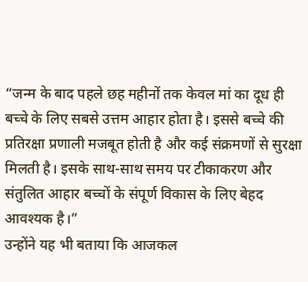“जन्म के बाद पहले छह महीनों तक केवल मां का दूध ही बच्चे के लिए सबसे उत्तम आहार होता है। इससे बच्चे की प्रतिरक्षा प्रणाली मजबूत होती है और कई संक्रमणों से सुरक्षा मिलती है। इसके साथ-साथ समय पर टीकाकरण और संतुलित आहार बच्चों के संपूर्ण विकास के लिए बेहद आवश्यक है।”
उन्होंने यह भी बताया कि आजकल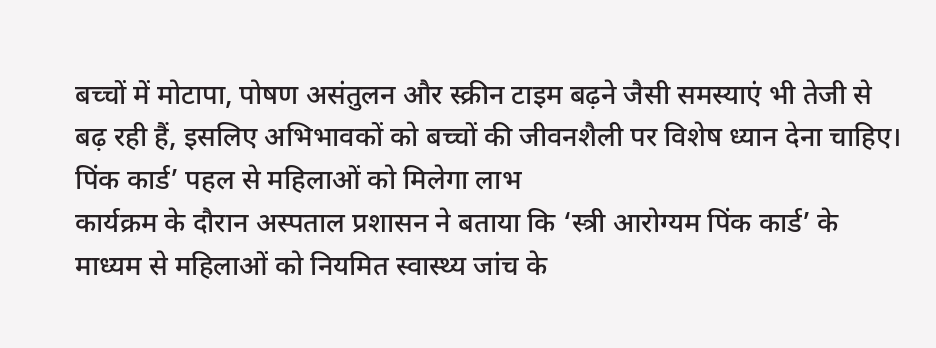बच्चों में मोटापा, पोषण असंतुलन और स्क्रीन टाइम बढ़ने जैसी समस्याएं भी तेजी से बढ़ रही हैं, इसलिए अभिभावकों को बच्चों की जीवनशैली पर विशेष ध्यान देना चाहिए।
पिंक कार्ड’ पहल से महिलाओं को मिलेगा लाभ
कार्यक्रम के दौरान अस्पताल प्रशासन ने बताया कि ‘स्त्री आरोग्यम पिंक कार्ड’ के माध्यम से महिलाओं को नियमित स्वास्थ्य जांच के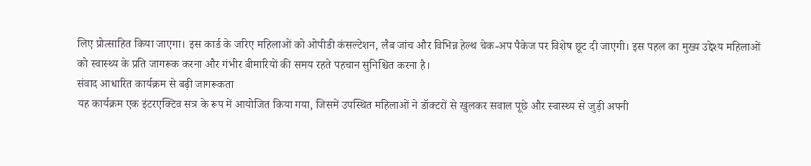लिए प्रोत्साहित किया जाएगा। इस कार्ड के जरिए महिलाओं को ओपीडी कंसल्टेशन, लैब जांच और विभिन्न हेल्थ चेक-अप पैकेज पर विशेष छूट दी जाएगी। इस पहल का मुख्य उद्देश्य महिलाओं को स्वास्थ्य के प्रति जागरूक करना और गंभीर बीमारियों की समय रहते पहचान सुनिश्चित करना है।
संवाद आधारित कार्यक्रम से बढ़ी जागरूकता
यह कार्यक्रम एक इंटरएक्टिव सत्र के रूप में आयोजित किया गया, जिसमें उपस्थित महिलाओं ने डॉक्टरों से खुलकर सवाल पूछे और स्वास्थ्य से जुड़ी अपनी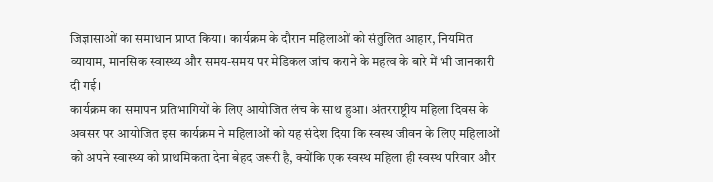जिज्ञासाओं का समाधान प्राप्त किया। कार्यक्रम के दौरान महिलाओं को संतुलित आहार, नियमित व्यायाम, मानसिक स्वास्थ्य और समय-समय पर मेडिकल जांच कराने के महत्व के बारे में भी जानकारी दी गई।
कार्यक्रम का समापन प्रतिभागियों के लिए आयोजित लंच के साथ हुआ। अंतरराष्ट्रीय महिला दिवस के अवसर पर आयोजित इस कार्यक्रम ने महिलाओं को यह संदेश दिया कि स्वस्थ जीवन के लिए महिलाओं को अपने स्वास्थ्य को प्राथमिकता देना बेहद जरूरी है, क्योंकि एक स्वस्थ महिला ही स्वस्थ परिवार और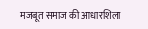मजबूत समाज की आधारशिला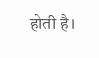होती है।